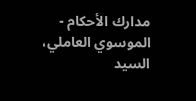مدارك الأحكام - الموسوي العاملي، السيد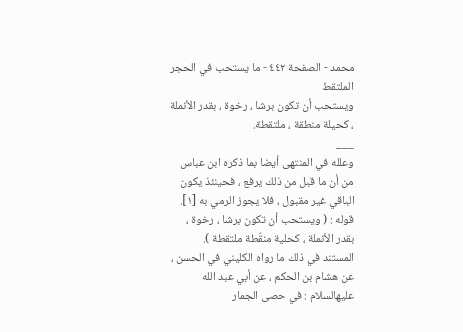محمد - الصفحة ٤٤٢ - ما يستحب في الحجر الملتقط
ويستحب أن تكون برشا ، رخوة ، بقدر الأنملة ، كحيلة منطقة ، ملتقطة.
___
وعلله في المنتهى أيضا بما ذكره ابن عباس من أن ما قبل من ذلك يرفع ، فحينئذ يكون الباقي غير مقبول ، فلا يجوز الرمي به [١].
قوله : ( ويستحب أن تكون برشا ، رخوة ، بقدر الأنملة ، كحلية منقّطة ملتقطة ).
المستند في ذلك ما رواه الكليني في الحسن ، عن هشام بن الحكم ، عن أبي عبد الله عليهالسلام : في حصى الجمار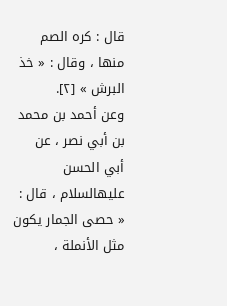قال : كره الصم منها ، وقال : « خذ البرش » [٢].
وعن أحمد بن محمد بن أبي نصر ، عن أبي الحسن عليهالسلام ، قال : « حصى الجمار يكون مثل الأنملة ،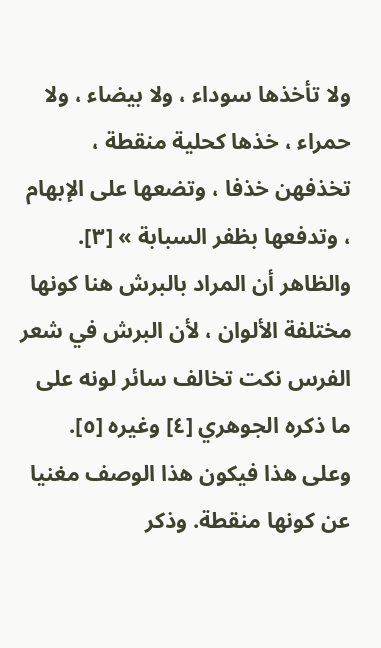ولا تأخذها سوداء ، ولا بيضاء ، ولا حمراء ، خذها كحلية منقطة ، تخذفهن خذفا ، وتضعها على الإبهام ، وتدفعها بظفر السبابة » [٣].
والظاهر أن المراد بالبرش هنا كونها مختلفة الألوان ، لأن البرش في شعر الفرس نكت تخالف سائر لونه على ما ذكره الجوهري [٤] وغيره [٥]. وعلى هذا فيكون هذا الوصف مغنيا عن كونها منقطة. وذكر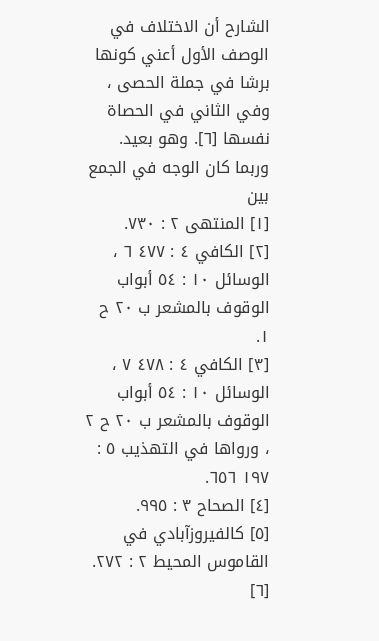الشارح أن الاختلاف في الوصف الأول أعني كونها برشا في جملة الحصى ، وفي الثاني في الحصاة نفسها [٦]. وهو بعيد. وربما كان الوجه في الجمع بين
[١] المنتهى ٢ : ٧٣٠.
[٢] الكافي ٤ : ٤٧٧ ٦ ، الوسائل ١٠ : ٥٤ أبواب الوقوف بالمشعر ب ٢٠ ح ١.
[٣] الكافي ٤ : ٤٧٨ ٧ ، الوسائل ١٠ : ٥٤ أبواب الوقوف بالمشعر ب ٢٠ ح ٢ ، ورواها في التهذيب ٥ : ١٩٧ ٦٥٦.
[٤] الصحاح ٣ : ٩٩٥.
[٥] كالفيروزآبادي في القاموس المحيط ٢ : ٢٧٢.
[٦]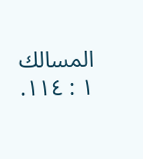المسالك ١ : ١١٤.